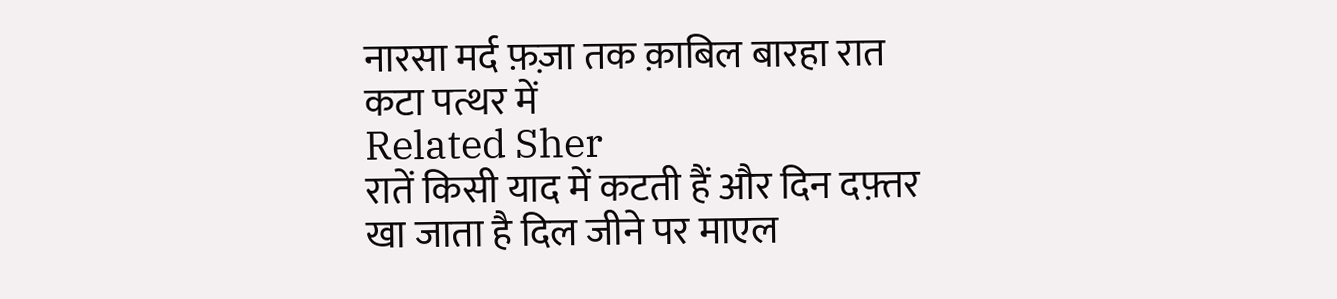नारसा मर्द फ़ज़ा तक क़ाबिल बारहा रात कटा पत्थर में
Related Sher
रातें किसी याद में कटती हैं और दिन दफ़्तर खा जाता है दिल जीने पर माएल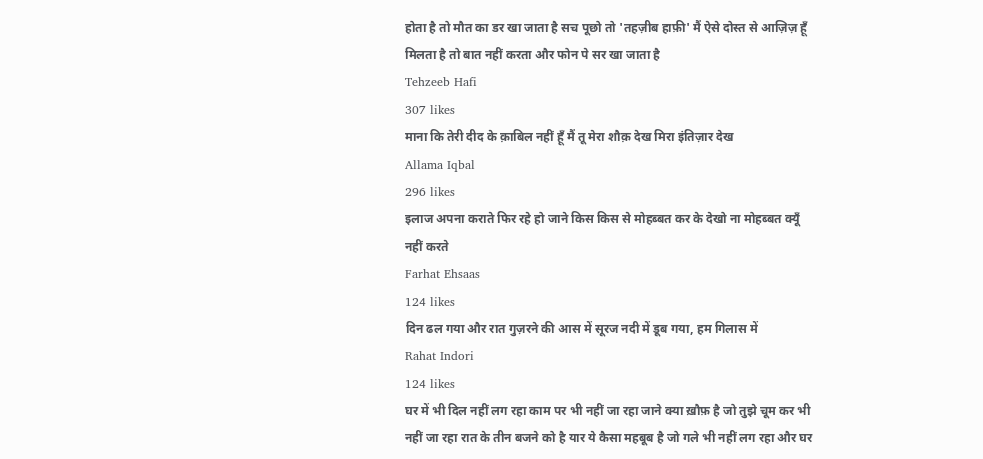होता है तो मौत का डर खा जाता है सच पूछो तो 'तहज़ीब हाफ़ी' मैं ऐसे दोस्त से आज़िज़ हूँ मिलता है तो बात नहीं करता और फोन पे सर खा जाता है
Tehzeeb Hafi
307 likes
माना कि तेरी दीद के क़ाबिल नहीं हूँ मैं तू मेरा शौक़ देख मिरा इंतिज़ार देख
Allama Iqbal
296 likes
इलाज अपना कराते फिर रहे हो जाने किस किस से मोहब्बत कर के देखो ना मोहब्बत क्यूँ नहीं करते
Farhat Ehsaas
124 likes
दिन ढल गया और रात गुज़रने की आस में सूरज नदी में डूब गया, हम गिलास में
Rahat Indori
124 likes
घर में भी दिल नहीं लग रहा काम पर भी नहीं जा रहा जाने क्या ख़ौफ़ है जो तुझे चूम कर भी नहीं जा रहा रात के तीन बजने को है यार ये कैसा महबूब है जो गले भी नहीं लग रहा और घर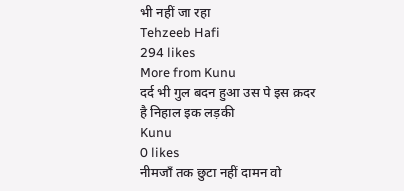भी नहीं जा रहा
Tehzeeb Hafi
294 likes
More from Kunu
दर्द भी गुल बदन हुआ उस पे इस क़दर है निहाल इक लड़की
Kunu
0 likes
नीमजाँ तक छुटा नहीं दामन वो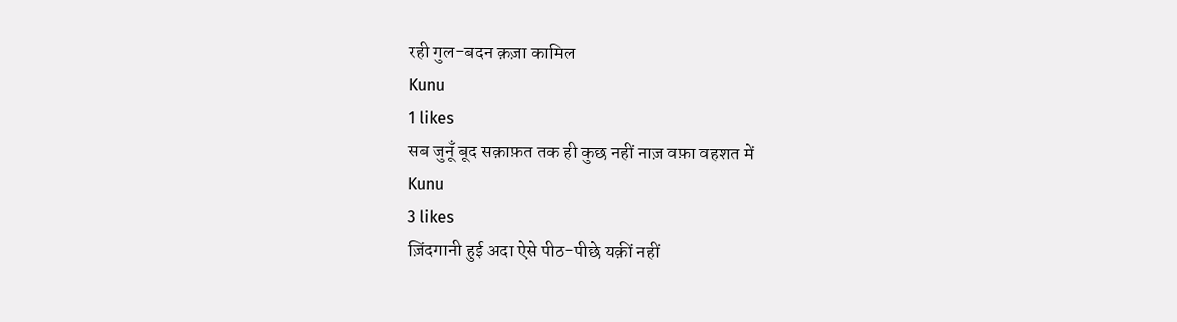रही गुल-बदन क़ज़ा कामिल
Kunu
1 likes
सब जुनूँ बूद सक़ाफ़त तक ही कुछ नहीं नाज़ वफ़ा वहशत में
Kunu
3 likes
ज़िंदगानी हुई अदा ऐसे पीठ-पीछे यक़ीं नहीं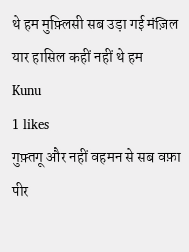थे हम मुफ़्लिसी सब उड़ा गई मंज़िल यार हासिल कहीं नहीं थे हम
Kunu
1 likes
गुफ़्तगू और नहीं वहमन से सब वफ़ा पीर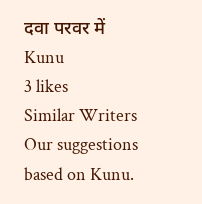दवा परवर में
Kunu
3 likes
Similar Writers
Our suggestions based on Kunu.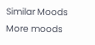Similar Moods
More moods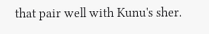that pair well with Kunu's sher.